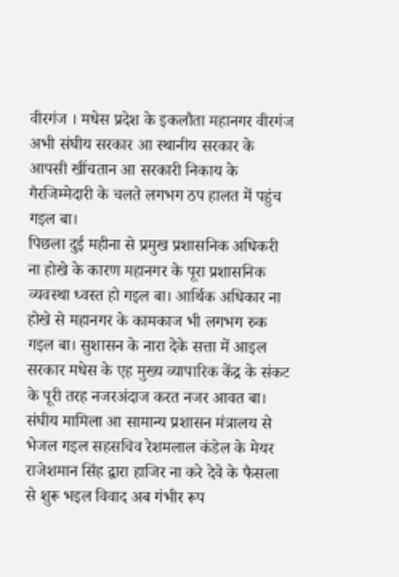वीरगंज । मधेस प्रदेश के इकलौता महानगर वीरगंज अभी संघीय सरकार आ स्थानीय सरकार के आपसी खींचतान आ सरकारी निकाय के गैरजिम्मेदारी के चलते लगभग ठप हालत में पहुंच गइल बा।
पिछला दुई महीना से प्रमुख प्रशासनिक अधिकरी ना होखे के कारण महानगर के पूरा प्रशासनिक व्यवस्था ध्वस्त हो गइल बा। आर्थिक अधिकार ना होखे से महानगर के कामकाज भी लगभग रुक गइल बा। सुशासन के नारा देके सत्ता में आइल सरकार मधेस के एह मुख्य व्यापारिक केंद्र के संकट के पूरी तरह नजरअंदाज करत नजर आवत बा।
संघीय मामिला आ सामान्य प्रशासन मंत्रालय से भेजल गइल सहसचिव रेशमलाल कंडेल के मेयर राजेशमान सिंह द्वारा हाजिर ना करे देवे के फैसला से शुरू भइल विवाद अब गंभीर रूप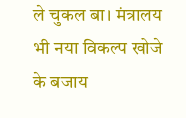ले चुकल बा। मंत्रालय भी नया विकल्प खोजे के बजाय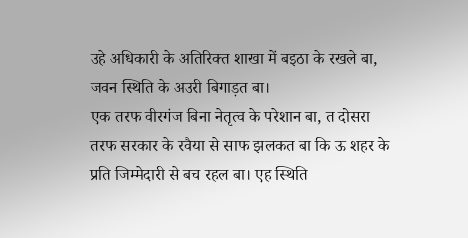उहे अधिकारी के अतिरिक्त शाखा में बइठा के रखले बा, जवन स्थिति के अउरी बिगाड़त बा।
एक तरफ वीरगंज बिना नेतृत्व के परेशान बा, त दोसरा तरफ सरकार के रवैया से साफ झलकत बा कि ऊ शहर के प्रति जिम्मेदारी से बच रहल बा। एह स्थिति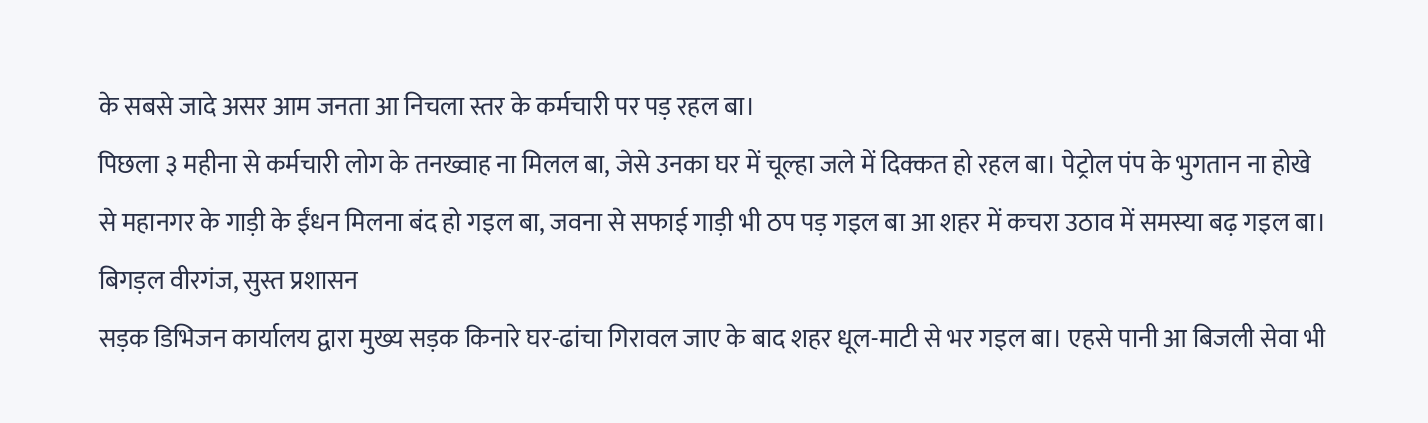के सबसे जादे असर आम जनता आ निचला स्तर के कर्मचारी पर पड़ रहल बा।
पिछला ३ महीना से कर्मचारी लोग के तनख्वाह ना मिलल बा, जेसे उनका घर में चूल्हा जले में दिक्कत हो रहल बा। पेट्रोल पंप के भुगतान ना होखे से महानगर के गाड़ी के ईंधन मिलना बंद हो गइल बा, जवना से सफाई गाड़ी भी ठप पड़ गइल बा आ शहर में कचरा उठाव में समस्या बढ़ गइल बा।
बिगड़ल वीरगंज, सुस्त प्रशासन
सड़क डिभिजन कार्यालय द्वारा मुख्य सड़क किनारे घर-ढांचा गिरावल जाए के बाद शहर धूल-माटी से भर गइल बा। एहसे पानी आ बिजली सेवा भी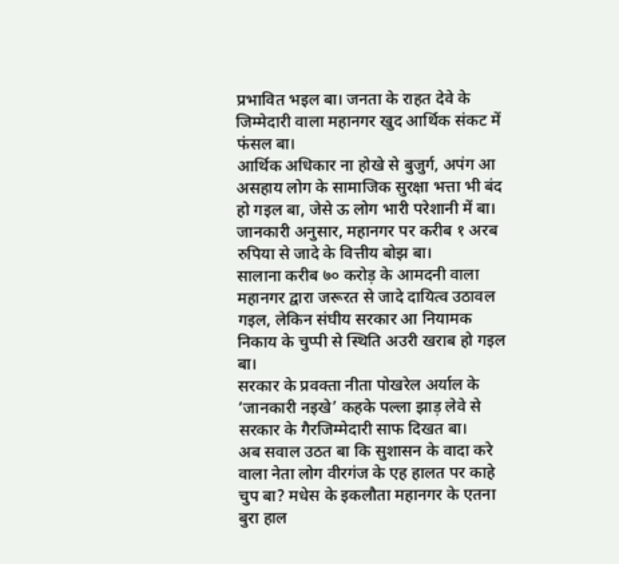प्रभावित भइल बा। जनता के राहत देवे के जिम्मेदारी वाला महानगर खुद आर्थिक संकट में फंसल बा।
आर्थिक अधिकार ना होखे से बुजुर्ग, अपंग आ असहाय लोग के सामाजिक सुरक्षा भत्ता भी बंद हो गइल बा, जेसे ऊ लोग भारी परेशानी में बा। जानकारी अनुसार, महानगर पर करीब १ अरब रुपिया से जादे के वित्तीय बोझ बा।
सालाना करीब ७० करोड़ के आमदनी वाला महानगर द्वारा जरूरत से जादे दायित्व उठावल गइल, लेकिन संघीय सरकार आ नियामक निकाय के चुप्पी से स्थिति अउरी खराब हो गइल बा।
सरकार के प्रवक्ता नीता पोखरेल अर्याल के ‘जानकारी नइखे’ कहके पल्ला झाड़ लेवे से सरकार के गैरजिम्मेदारी साफ दिखत बा।
अब सवाल उठत बा कि सुशासन के वादा करे वाला नेता लोग वीरगंज के एह हालत पर काहे चुप बा? मधेस के इकलौता महानगर के एतना बुरा हाल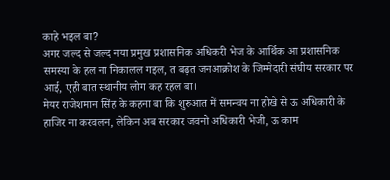काहे भइल बा?
अगर जल्द से जल्द नया प्रमुख प्रशासनिक अधिकरी भेज के आर्थिक आ प्रशासनिक समस्या के हल ना निकालल गइल, त बढ़त जनआक्रोश के जिम्मेदारी संघीय सरकार पर आई, एही बात स्थानीय लोग कह रहल बा।
मेयर राजेशमान सिंह के कहना बा कि शुरुआत में समन्वय ना होखे से ऊ अधिकारी के हाजिर ना करवलन, लेकिन अब सरकार जवनो अधिकारी भेजी, ऊ काम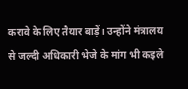करावे के लिए तैयार बाड़ें। उन्होंने मंत्रालय से जल्दी अधिकारी भेजे के मांग भी कइले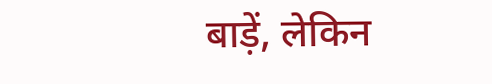बाड़ें, लेकिन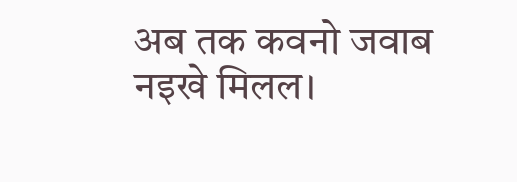अब तक कवनो जवाब नइखे मिलल।